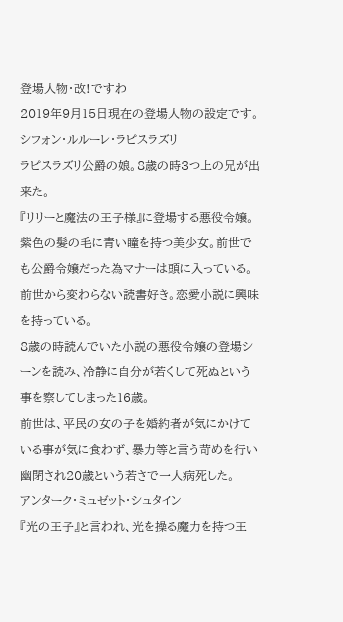登場人物・改!ですわ
2019年9月15日現在の登場人物の設定です。
シフォン・ルルーレ・ラピスラズリ
ラピスラズリ公爵の娘。8歳の時3つ上の兄が出来た。
『リリーと魔法の王子様』に登場する悪役令嬢。
紫色の髪の毛に青い瞳を持つ美少女。前世でも公爵令嬢だった為マナーは頭に入っている。
前世から変わらない読書好き。恋愛小説に興味を持っている。
8歳の時読んでいた小説の悪役令嬢の登場シーンを読み、冷静に自分が若くして死ぬという事を察してしまった16歳。
前世は、平民の女の子を婚約者が気にかけている事が気に食わず、暴力等と言う苛めを行い幽閉され20歳という若さで一人病死した。
アンターク・ミュゼット・シュタイン
『光の王子』と言われ、光を操る魔力を持つ王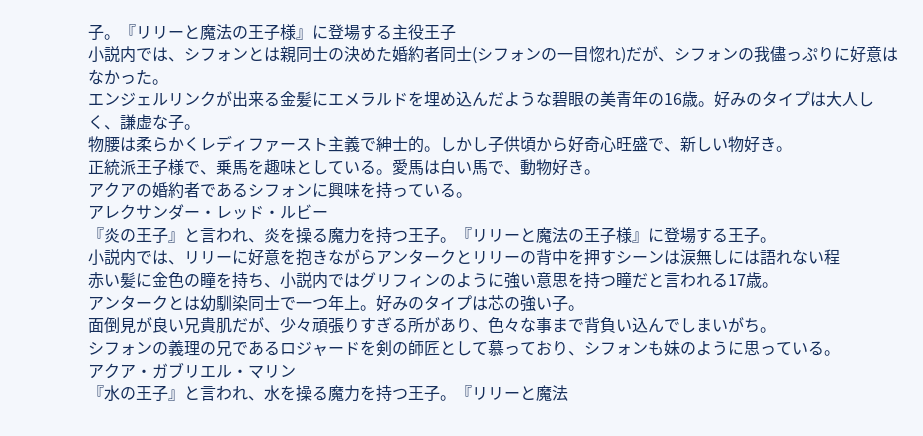子。『リリーと魔法の王子様』に登場する主役王子
小説内では、シフォンとは親同士の決めた婚約者同士(シフォンの一目惚れ)だが、シフォンの我儘っぷりに好意はなかった。
エンジェルリンクが出来る金髪にエメラルドを埋め込んだような碧眼の美青年の16歳。好みのタイプは大人しく、謙虚な子。
物腰は柔らかくレディファースト主義で紳士的。しかし子供頃から好奇心旺盛で、新しい物好き。
正統派王子様で、乗馬を趣味としている。愛馬は白い馬で、動物好き。
アクアの婚約者であるシフォンに興味を持っている。
アレクサンダー・レッド・ルビー
『炎の王子』と言われ、炎を操る魔力を持つ王子。『リリーと魔法の王子様』に登場する王子。
小説内では、リリーに好意を抱きながらアンタークとリリーの背中を押すシーンは涙無しには語れない程
赤い髪に金色の瞳を持ち、小説内ではグリフィンのように強い意思を持つ瞳だと言われる17歳。
アンタークとは幼馴染同士で一つ年上。好みのタイプは芯の強い子。
面倒見が良い兄貴肌だが、少々頑張りすぎる所があり、色々な事まで背負い込んでしまいがち。
シフォンの義理の兄であるロジャードを剣の師匠として慕っており、シフォンも妹のように思っている。
アクア・ガブリエル・マリン
『水の王子』と言われ、水を操る魔力を持つ王子。『リリーと魔法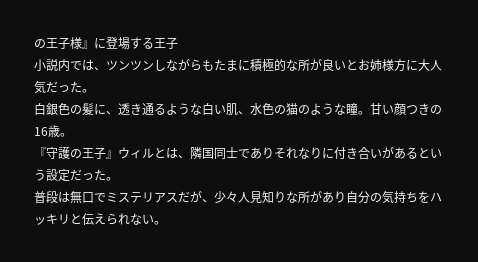の王子様』に登場する王子
小説内では、ツンツンしながらもたまに積極的な所が良いとお姉様方に大人気だった。
白銀色の髪に、透き通るような白い肌、水色の猫のような瞳。甘い顔つきの16歳。
『守護の王子』ウィルとは、隣国同士でありそれなりに付き合いがあるという設定だった。
普段は無口でミステリアスだが、少々人見知りな所があり自分の気持ちをハッキリと伝えられない。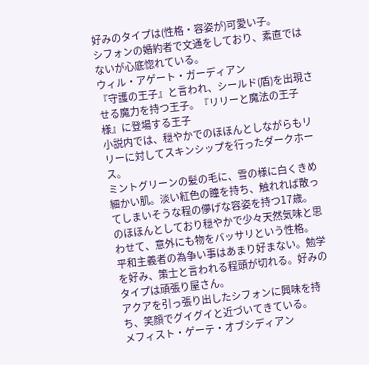好みのタイプは(性格・容姿が)可愛い子。
シフォンの婚約者で文通をしており、素直ではないが心底惚れている。
ウィル・アゲート・ガーディアン
『守護の王子』と言われ、シールド(盾)を出現させる魔力を持つ王子。『リリーと魔法の王子様』に登場する王子
小説内では、穏やかでのほほんとしながらもリリーに対してスキンシップを行ったダークホース。
ミントグリーンの髪の毛に、雪の様に白くきめ細かい肌。淡い紅色の瞳を持ち、触れれば散ってしまいそうな程の儚げな容姿を持つ17歳。
のほほんとしており穏やかで少々天然気味と思わせて、意外にも物をバッサリという性格。
平和主義者の為争い事はあまり好まない。勉学を好み、策士と言われる程頭が切れる。好みのタイプは頑張り屋さん。
アクアを引っ張り出したシフォンに興味を持ち、笑顔でグイグイと近づいてきている。
メフィスト・ゲーテ・オブシディアン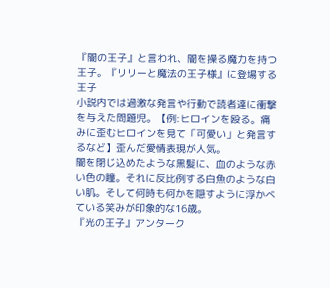『闇の王子』と言われ、闇を操る魔力を持つ王子。『リリーと魔法の王子様』に登場する王子
小説内では過激な発言や行動で読者達に衝撃を与えた問題児。【例:ヒロインを殴る。痛みに歪むヒロインを見て「可愛い」と発言するなど】歪んだ愛情表現が人気。
闇を閉じ込めたような黒髪に、血のような赤い色の瞳。それに反比例する白魚のような白い肌。そして何時も何かを隠すように浮かべている笑みが印象的な16歳。
『光の王子』アンターク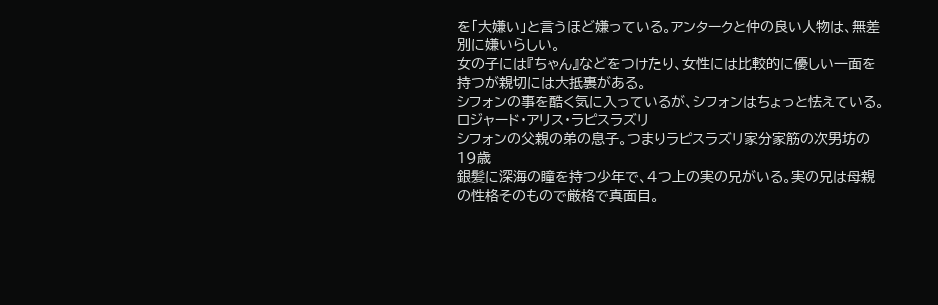を「大嫌い」と言うほど嫌っている。アンタークと仲の良い人物は、無差別に嫌いらしい。
女の子には『ちゃん』などをつけたり、女性には比較的に優しい一面を持つが親切には大抵裏がある。
シフォンの事を酷く気に入っているが、シフォンはちょっと怯えている。
ロジャード・アリス・ラピスラズリ
シフォンの父親の弟の息子。つまりラピスラズリ家分家筋の次男坊の19歳
銀髪に深海の瞳を持つ少年で、4つ上の実の兄がいる。実の兄は母親の性格そのもので厳格で真面目。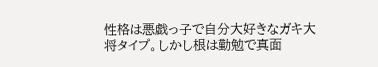性格は悪戯っ子で自分大好きなガキ大将タイプ。しかし根は勤勉で真面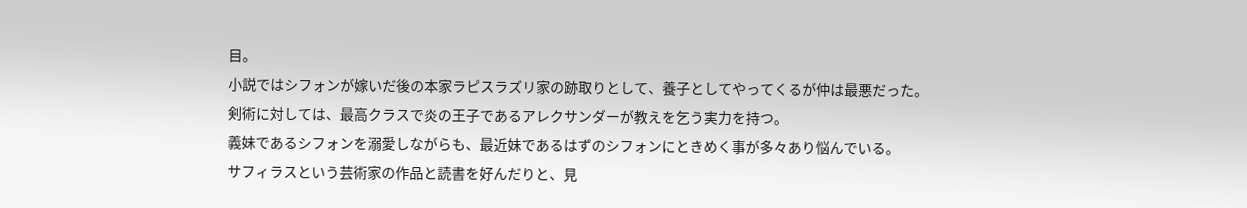目。
小説ではシフォンが嫁いだ後の本家ラピスラズリ家の跡取りとして、養子としてやってくるが仲は最悪だった。
剣術に対しては、最高クラスで炎の王子であるアレクサンダーが教えを乞う実力を持つ。
義妹であるシフォンを溺愛しながらも、最近妹であるはずのシフォンにときめく事が多々あり悩んでいる。
サフィラスという芸術家の作品と読書を好んだりと、見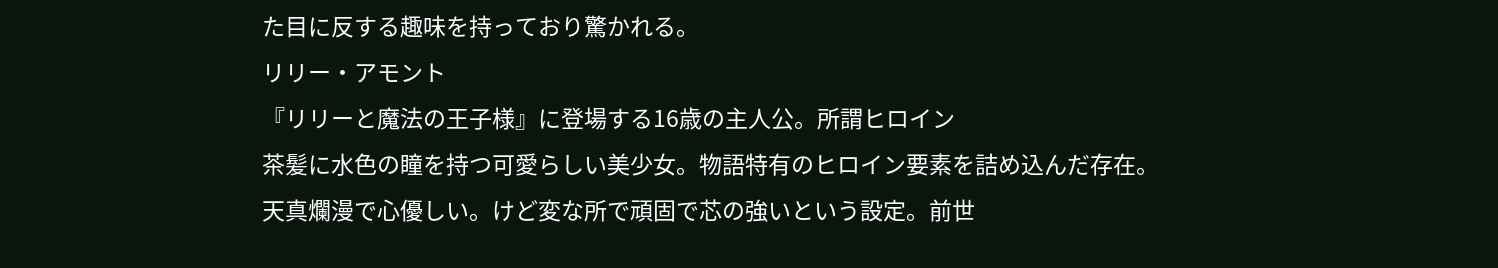た目に反する趣味を持っており驚かれる。
リリー・アモント
『リリーと魔法の王子様』に登場する16歳の主人公。所謂ヒロイン
茶髪に水色の瞳を持つ可愛らしい美少女。物語特有のヒロイン要素を詰め込んだ存在。
天真爛漫で心優しい。けど変な所で頑固で芯の強いという設定。前世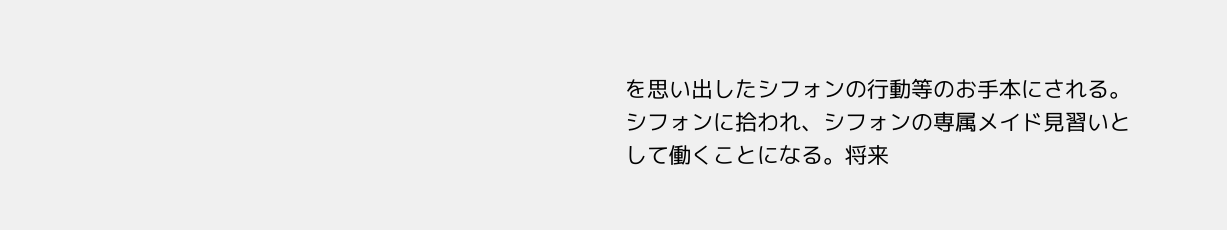を思い出したシフォンの行動等のお手本にされる。
シフォンに拾われ、シフォンの専属メイド見習いとして働くことになる。将来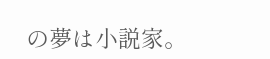の夢は小説家。